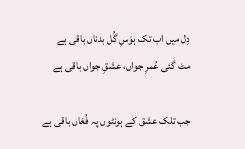دِل میں اب تک ہوَسِ گُل بدناں باقی ہے
مٹ گئی عُمرِ جواں، عشقِ جواں باقی ہے

جب تلک عشق کے ہونٹوں پہ فُغاں باقی ہے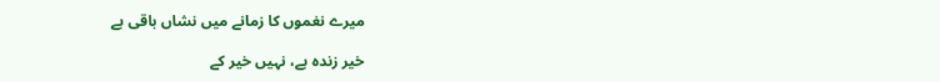میرے نغموں کا زمانے میں نشاں باقی ہے

خیر زندہ ہے، نہیں خیر کے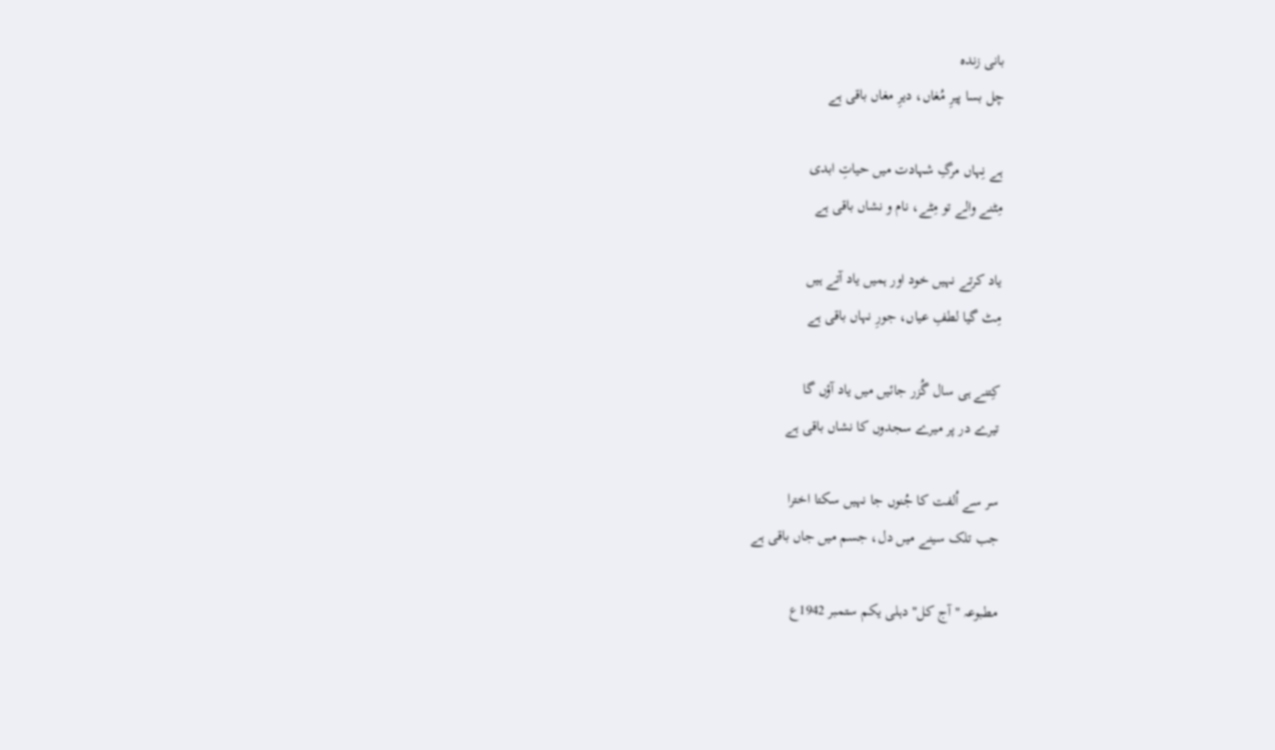بانی زندہ
چل بسا پیرِ مُغاں، دیرِ مغاں باقی ہے

ہے نِہاں مرگِ شہادت میں حیاتِ ابدی
مِٹنے والے تو مِٹے، نام و نشاں باقی ہے

یاد کرتے نہیں خود اور ہمیں یاد آتے ہیں
مِٹ گیا لطفِ عیاں، جورِ نہاں باقی ہے

کِتنے ہی سال گُزر جائیں میں یاد آؤں گا
تیرے در پر میرے سجدوں کا نشاں باقی ہے

سر سے اُلفت کا جُنوں جا نہیں سکتا اخترا
جب تلک سینے میں دل، جسم میں جاں باقی ہے

مطبوعہ "آج کل" دہلی یکم ستمبر 1942ع